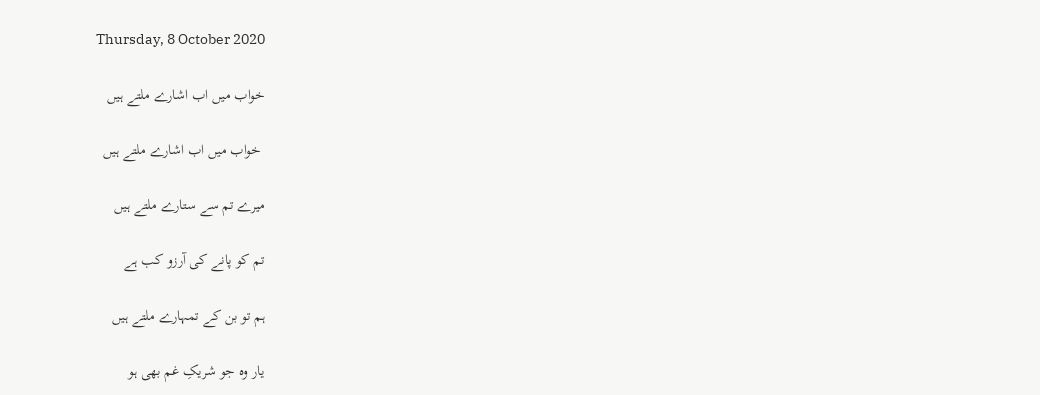Thursday, 8 October 2020

خواب میں‌ اب اشارے ملتے ہیں‌

 خواب میں‌ اب اشارے ملتے ہیں‌

میرے تم سے ستارے ملتے ہیں‌

تم کو پانے کی آرزو کب ہے

ہم تو بن کے تمہارے ملتے ہیں

یار وہ جو شریکِ غم بھی ہو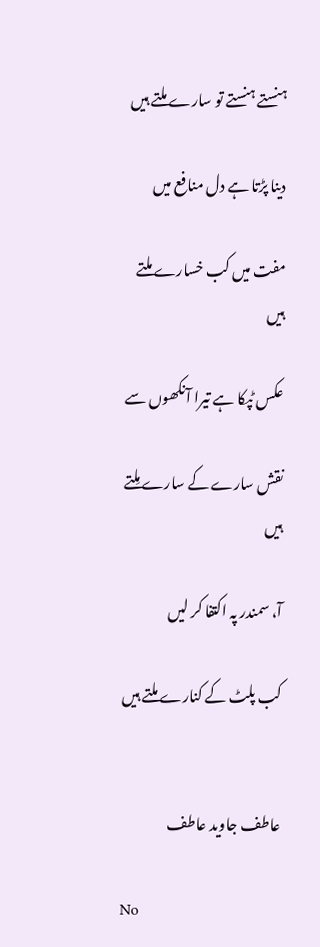ہنستے ہنستے تو سارے ملتے ہیں

دینا پڑتا ہے دل منافع میں

مفت میں کب خسارے ملتے ہیں

عکس ٹپکا ہے تیرا آنکھوں سے

نقش سارے کے سارے مِلتے ہیں

آ، سمندر پہ اکتفا کر لیں

کب پلٹ کے کنارے ملتے ہیں


عاطف جاوید عاطف

No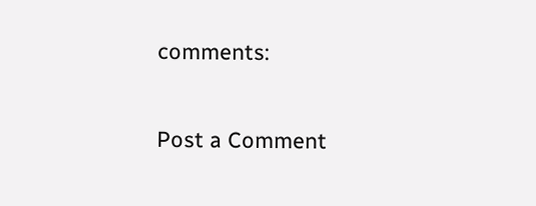comments:

Post a Comment